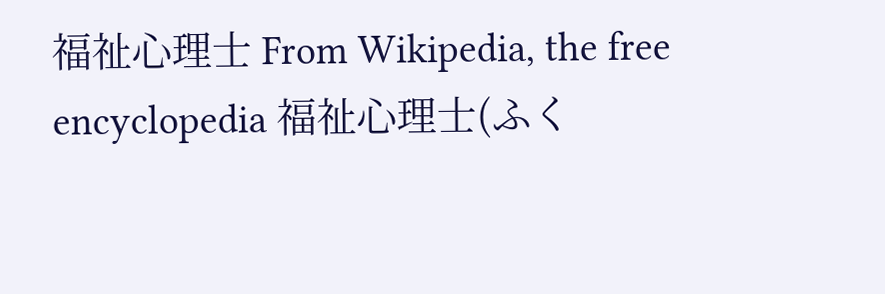福祉心理士 From Wikipedia, the free encyclopedia 福祉心理士(ふく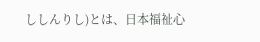ししんりし)とは、日本福祉心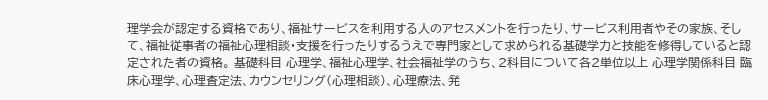理学会が認定する資格であり、福祉サービスを利用する人のアセスメントを行ったり、サービス利用者やその家族、そして、福祉従事者の福祉心理相談・支援を行ったりするうえで専門家として求められる基礎学力と技能を修得していると認定された者の資格。 基礎科目 心理学、福祉心理学、社会福祉学のうち、2科目について各2単位以上 心理学関係科目 臨床心理学、心理査定法、カウンセリング(心理相談)、心理療法、発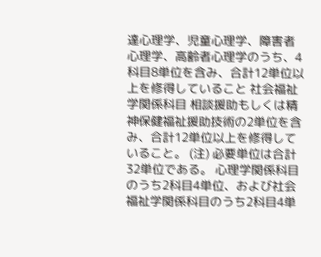達心理学、児童心理学、障害者心理学、高齢者心理学のうち、4科目8単位を含み、合計12単位以上を修得していること 社会福祉学関係科目 相談援助もしくは精神保健福祉援助技術の2単位を含み、合計12単位以上を修得していること。 (注) 必要単位は合計32単位である。 心理学関係科目のうち2科目4単位、および社会福祉学関係科目のうち2科目4単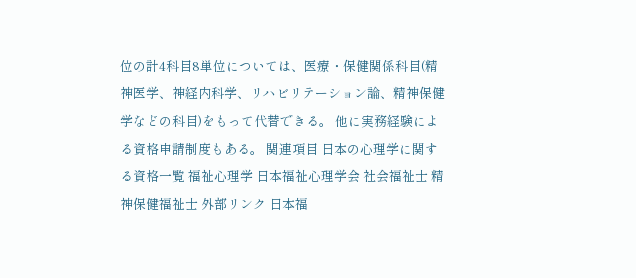位の計4科目8単位については、医療・保健関係科目(精神医学、神経内科学、リハビリテーション論、精神保健学などの科目)をもって代替できる。 他に実務経験による資格申請制度もある。 関連項目 日本の心理学に関する資格一覧 福祉心理学 日本福祉心理学会 社会福祉士 精神保健福祉士 外部リンク 日本福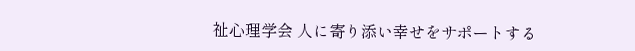祉心理学会 人に寄り添い幸せをサポートする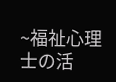~福祉心理士の活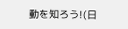動を知ろう!(日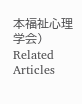本福祉心理学会) Related Articles